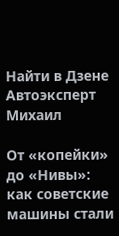Найти в Дзене
Автоэксперт Михаил

От «копейки» до «Нивы»: как советские машины стали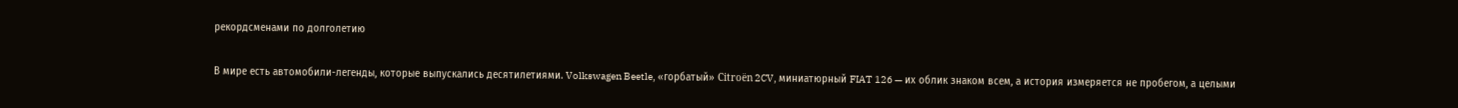рекордсменами по долголетию

В мире есть автомобили-легенды, которые выпускались десятилетиями. Volkswagen Beetle, «горбатый» Citroën 2CV, миниатюрный FIAT 126 — их облик знаком всем, а история измеряется не пробегом, а целыми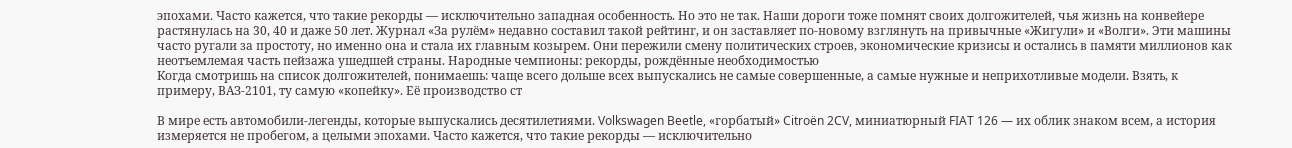эпохами. Часто кажется, что такие рекорды — исключительно западная особенность. Но это не так. Наши дороги тоже помнят своих долгожителей, чья жизнь на конвейере растянулась на 30, 40 и даже 50 лет. Журнал «За рулём» недавно составил такой рейтинг, и он заставляет по-новому взглянуть на привычные «Жигули» и «Волги». Эти машины часто ругали за простоту, но именно она и стала их главным козырем. Они пережили смену политических строев, экономические кризисы и остались в памяти миллионов как неотъемлемая часть пейзажа ушедшей страны. Народные чемпионы: рекорды, рождённые необходимостью
Когда смотришь на список долгожителей, понимаешь: чаще всего дольше всех выпускались не самые совершенные, а самые нужные и неприхотливые модели. Взять, к примеру, ВАЗ-2101, ту самую «копейку». Её производство ст

В мире есть автомобили-легенды, которые выпускались десятилетиями. Volkswagen Beetle, «горбатый» Citroën 2CV, миниатюрный FIAT 126 — их облик знаком всем, а история измеряется не пробегом, а целыми эпохами. Часто кажется, что такие рекорды — исключительно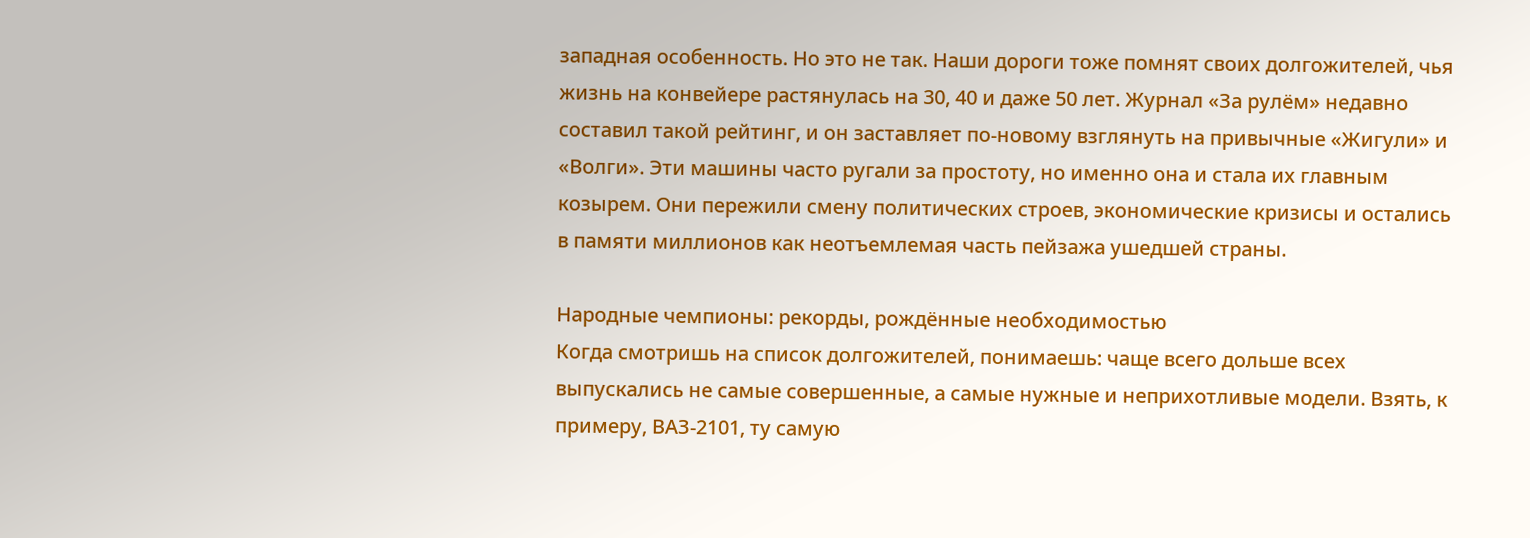западная особенность. Но это не так. Наши дороги тоже помнят своих долгожителей, чья жизнь на конвейере растянулась на 30, 40 и даже 50 лет. Журнал «За рулём» недавно составил такой рейтинг, и он заставляет по-новому взглянуть на привычные «Жигули» и «Волги». Эти машины часто ругали за простоту, но именно она и стала их главным козырем. Они пережили смену политических строев, экономические кризисы и остались в памяти миллионов как неотъемлемая часть пейзажа ушедшей страны.

Народные чемпионы: рекорды, рождённые необходимостью
Когда смотришь на список долгожителей, понимаешь: чаще всего дольше всех выпускались не самые совершенные, а самые нужные и неприхотливые модели. Взять, к примеру, ВАЗ-2101, ту самую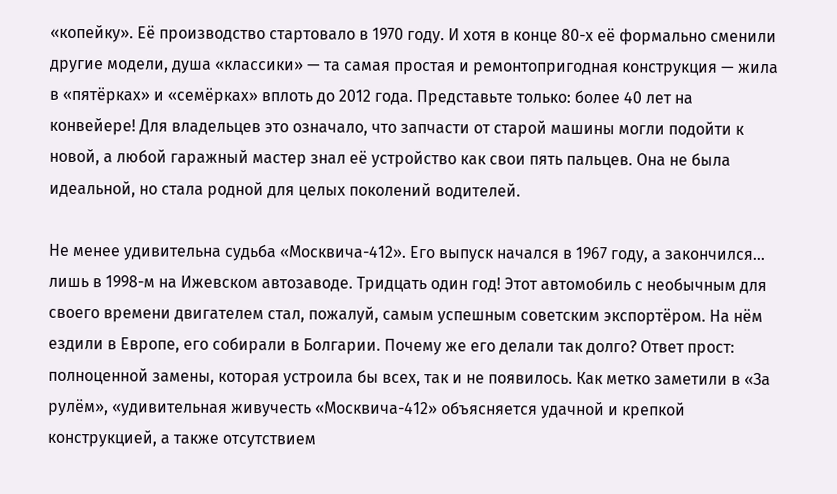«копейку». Её производство стартовало в 1970 году. И хотя в конце 80-х её формально сменили другие модели, душа «классики» — та самая простая и ремонтопригодная конструкция — жила в «пятёрках» и «семёрках» вплоть до 2012 года. Представьте только: более 40 лет на конвейере! Для владельцев это означало, что запчасти от старой машины могли подойти к новой, а любой гаражный мастер знал её устройство как свои пять пальцев. Она не была идеальной, но стала родной для целых поколений водителей.

Не менее удивительна судьба «Москвича-412». Его выпуск начался в 1967 году, а закончился… лишь в 1998-м на Ижевском автозаводе. Тридцать один год! Этот автомобиль с необычным для своего времени двигателем стал, пожалуй, самым успешным советским экспортёром. На нём ездили в Европе, его собирали в Болгарии. Почему же его делали так долго? Ответ прост: полноценной замены, которая устроила бы всех, так и не появилось. Как метко заметили в «За рулём», «удивительная живучесть «Москвича-412» объясняется удачной и крепкой конструкцией, а также отсутствием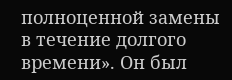полноценной замены в течение долгого времени». Он был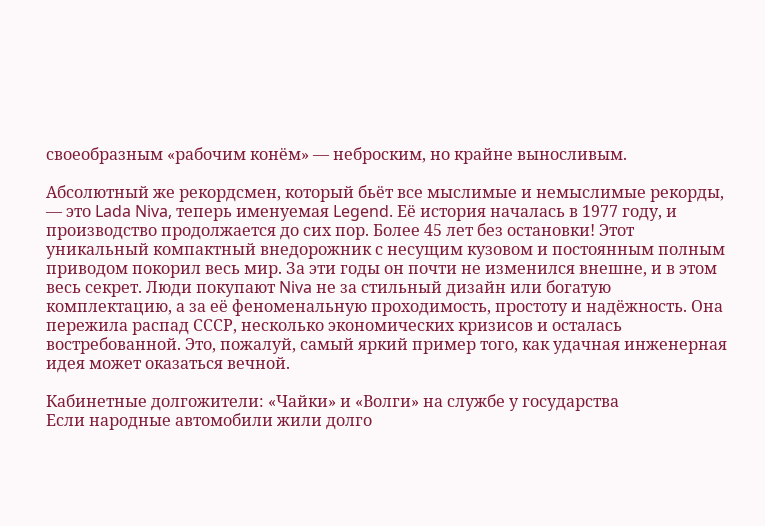своеобразным «рабочим конём» — неброским, но крайне выносливым.

Абсолютный же рекордсмен, который бьёт все мыслимые и немыслимые рекорды, — это Lada Niva, теперь именуемая Legend. Её история началась в 1977 году, и производство продолжается до сих пор. Более 45 лет без остановки! Этот уникальный компактный внедорожник с несущим кузовом и постоянным полным приводом покорил весь мир. За эти годы он почти не изменился внешне, и в этом весь секрет. Люди покупают Niva не за стильный дизайн или богатую комплектацию, а за её феноменальную проходимость, простоту и надёжность. Она пережила распад СССР, несколько экономических кризисов и осталась востребованной. Это, пожалуй, самый яркий пример того, как удачная инженерная идея может оказаться вечной.

Кабинетные долгожители: «Чайки» и «Волги» на службе у государства
Если народные автомобили жили долго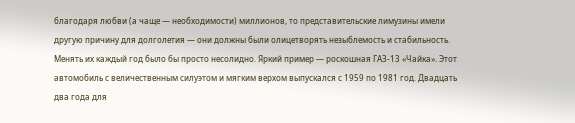благодаря любви (а чаще — необходимости) миллионов, то представительские лимузины имели другую причину для долголетия — они должны были олицетворять незыблемость и стабильность. Менять их каждый год было бы просто несолидно. Яркий пример — роскошная ГАЗ-13 «Чайка». Этот автомобиль с величественным силуэтом и мягким верхом выпускался с 1959 по 1981 год. Двадцать два года для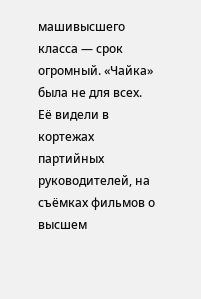машивысшего класса — срок огромный. «Чайка» была не для всех. Её видели в кортежах партийных руководителей, на съёмках фильмов о высшем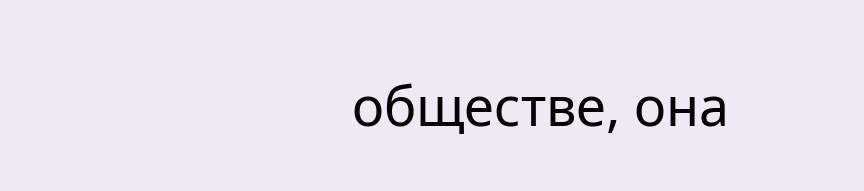обществе, она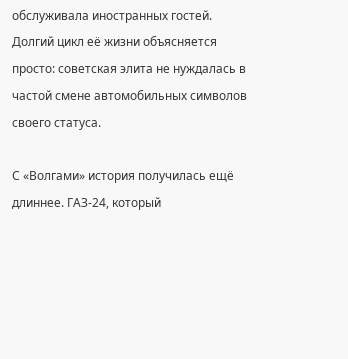обслуживала иностранных гостей. Долгий цикл её жизни объясняется просто: советская элита не нуждалась в частой смене автомобильных символов своего статуса.

С «Волгами» история получилась ещё длиннее. ГАЗ-24, который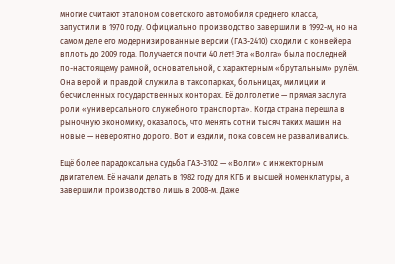многие считают эталоном советского автомобиля среднего класса, запустили в 1970 году. Официально производство завершили в 1992-м, но на самом деле его модернизированные версии (ГАЗ-2410) сходили с конвейера вплоть до 2009 года. Получается почти 40 лет! Эта «Волга» была последней по-настоящему рамной, основательной, с характерным «брутальным» рулём. Она верой и правдой служила в таксопарках, больницах, милиции и бесчисленных государственных конторах. Её долголетие — прямая заслуга роли «универсального служебного транспорта». Когда страна перешла в рыночную экономику, оказалось, что менять сотни тысяч таких машин на новые — невероятно дорого. Вот и ездили, пока совсем не разваливались.

Ещё более парадоксальна судьба ГАЗ-3102 — «Волги» с инжекторным двигателем. Её начали делать в 1982 году для КГБ и высшей номенклатуры, а завершили производство лишь в 2008-м. Даже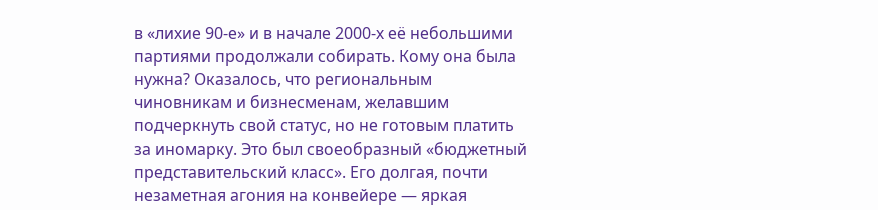в «лихие 90-е» и в начале 2000-х её небольшими партиями продолжали собирать. Кому она была нужна? Оказалось, что региональным чиновникам и бизнесменам, желавшим подчеркнуть свой статус, но не готовым платить за иномарку. Это был своеобразный «бюджетный представительский класс». Его долгая, почти незаметная агония на конвейере — яркая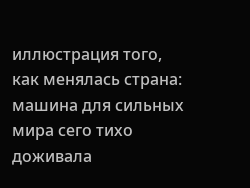иллюстрация того, как менялась страна: машина для сильных мира сего тихо доживала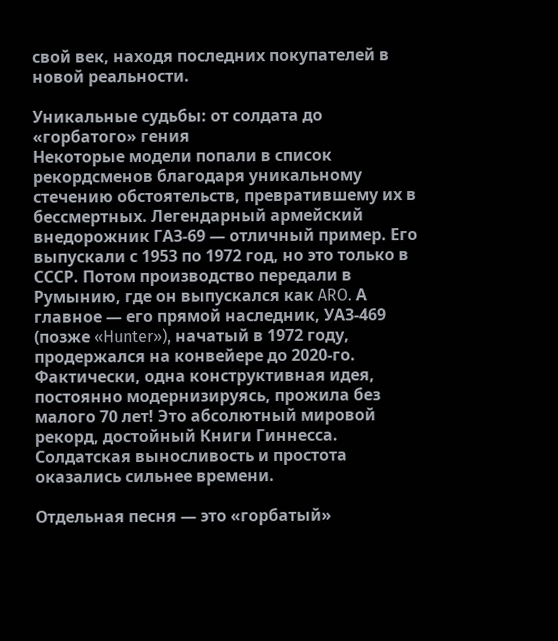свой век, находя последних покупателей в новой реальности.

Уникальные судьбы: от солдата до «горбатого» гения
Некоторые модели попали в список рекордсменов благодаря уникальному стечению обстоятельств, превратившему их в бессмертных. Легендарный армейский внедорожник ГАЗ-69 — отличный пример. Его выпускали с 1953 по 1972 год, но это только в СССР. Потом производство передали в Румынию, где он выпускался как ARO. А главное — его прямой наследник, УАЗ-469 (позже «Hunter»), начатый в 1972 году, продержался на конвейере до 2020-го. Фактически, одна конструктивная идея, постоянно модернизируясь, прожила без малого 70 лет! Это абсолютный мировой рекорд, достойный Книги Гиннесса. Солдатская выносливость и простота оказались сильнее времени.

Отдельная песня — это «горбатый»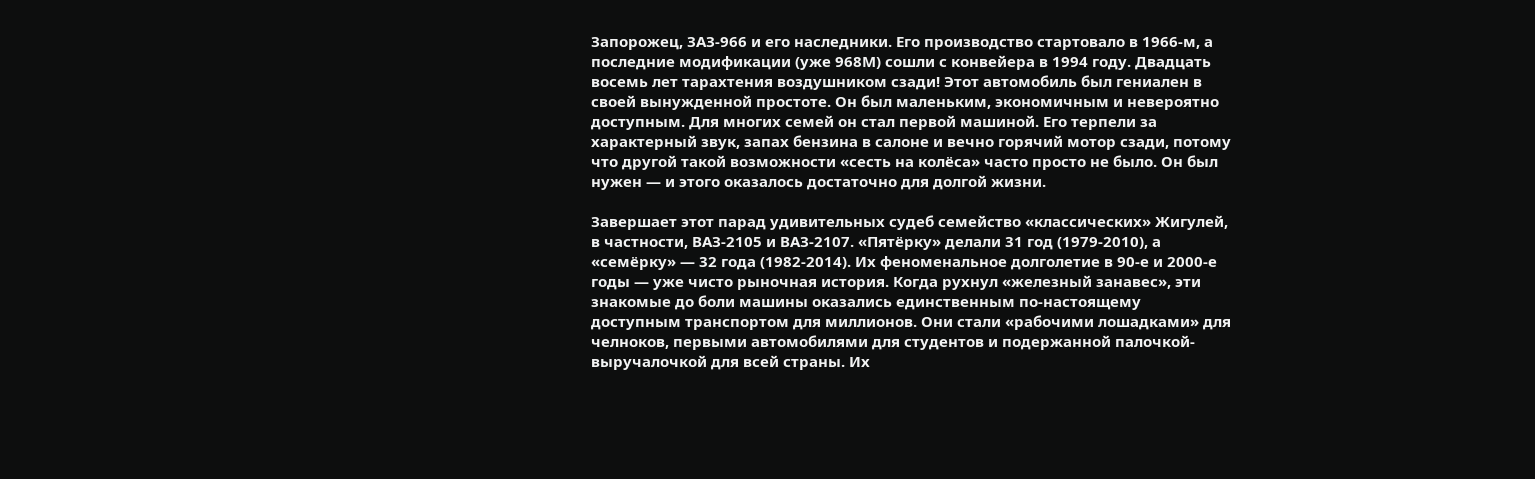Запорожец, ЗАЗ-966 и его наследники. Его производство стартовало в 1966-м, а последние модификации (уже 968М) сошли с конвейера в 1994 году. Двадцать восемь лет тарахтения воздушником сзади! Этот автомобиль был гениален в своей вынужденной простоте. Он был маленьким, экономичным и невероятно доступным. Для многих семей он стал первой машиной. Его терпели за характерный звук, запах бензина в салоне и вечно горячий мотор сзади, потому что другой такой возможности «сесть на колёса» часто просто не было. Он был нужен — и этого оказалось достаточно для долгой жизни.

Завершает этот парад удивительных судеб семейство «классических» Жигулей, в частности, ВАЗ-2105 и ВАЗ-2107. «Пятёрку» делали 31 год (1979-2010), а «семёрку» — 32 года (1982-2014). Их феноменальное долголетие в 90-е и 2000-е годы — уже чисто рыночная история. Когда рухнул «железный занавес», эти знакомые до боли машины оказались единственным по-настоящему доступным транспортом для миллионов. Они стали «рабочими лошадками» для челноков, первыми автомобилями для студентов и подержанной палочкой-выручалочкой для всей страны. Их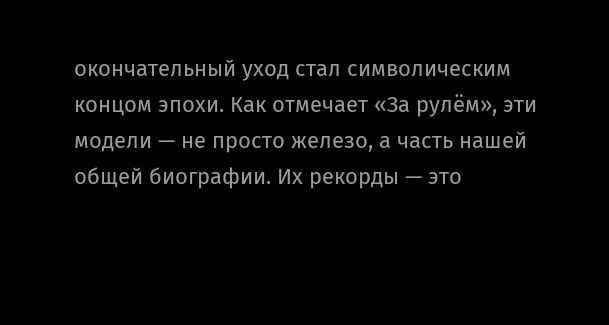окончательный уход стал символическим концом эпохи. Как отмечает «За рулём», эти модели — не просто железо, а часть нашей общей биографии. Их рекорды — это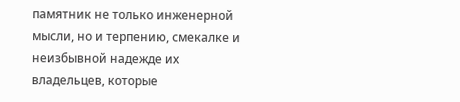памятник не только инженерной мысли, но и терпению, смекалке и неизбывной надежде их владельцев, которые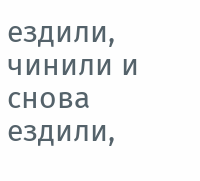ездили, чинили и снова ездили,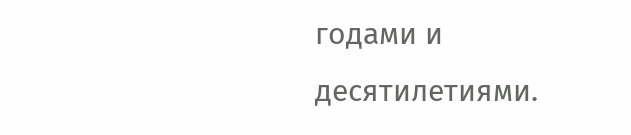годами и десятилетиями.